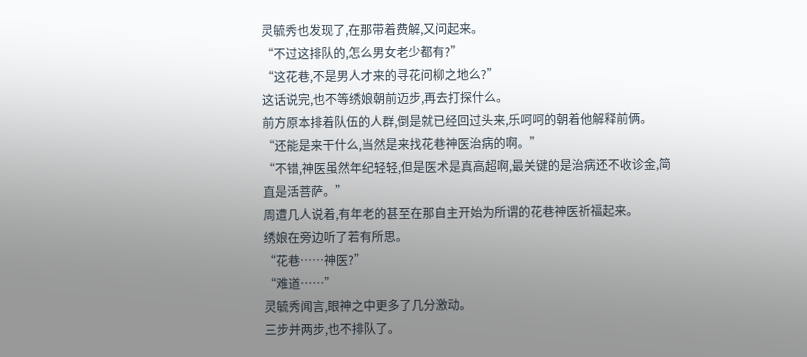灵毓秀也发现了,在那带着费解,又问起来。
“不过这排队的,怎么男女老少都有?”
“这花巷,不是男人才来的寻花问柳之地么?”
这话说完,也不等绣娘朝前迈步,再去打探什么。
前方原本排着队伍的人群,倒是就已经回过头来,乐呵呵的朝着他解释前俩。
“还能是来干什么,当然是来找花巷神医治病的啊。”
“不错,神医虽然年纪轻轻,但是医术是真高超啊,最关键的是治病还不收诊金,简直是活菩萨。”
周遭几人说着,有年老的甚至在那自主开始为所谓的花巷神医祈福起来。
绣娘在旁边听了若有所思。
“花巷……神医?”
“难道……”
灵毓秀闻言,眼神之中更多了几分激动。
三步并两步,也不排队了。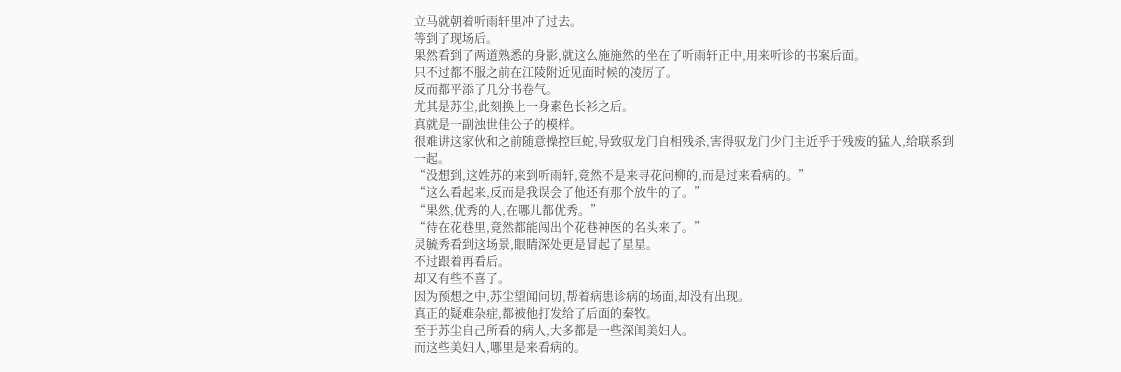立马就朝着听雨轩里冲了过去。
等到了现场后。
果然看到了两道熟悉的身影,就这么施施然的坐在了听雨轩正中,用来听诊的书案后面。
只不过都不服之前在江陵附近见面时候的凌厉了。
反而都平添了几分书卷气。
尤其是苏尘,此刻换上一身素色长衫之后。
真就是一副浊世佳公子的模样。
很难讲这家伙和之前随意操控巨蛇,导致驭龙门自相残杀,害得驭龙门少门主近乎于残废的猛人,给联系到一起。
“没想到,这姓苏的来到听雨轩,竟然不是来寻花问柳的,而是过来看病的。”
“这么看起来,反而是我误会了他还有那个放牛的了。”
“果然,优秀的人,在哪儿都优秀。”
“待在花巷里,竟然都能闯出个花巷神医的名头来了。”
灵毓秀看到这场景,眼睛深处更是冒起了星星。
不过跟着再看后。
却又有些不喜了。
因为预想之中,苏尘望闻问切,帮着病患诊病的场面,却没有出现。
真正的疑难杂症,都被他打发给了后面的秦牧。
至于苏尘自己所看的病人,大多都是一些深闺美妇人。
而这些美妇人,哪里是来看病的。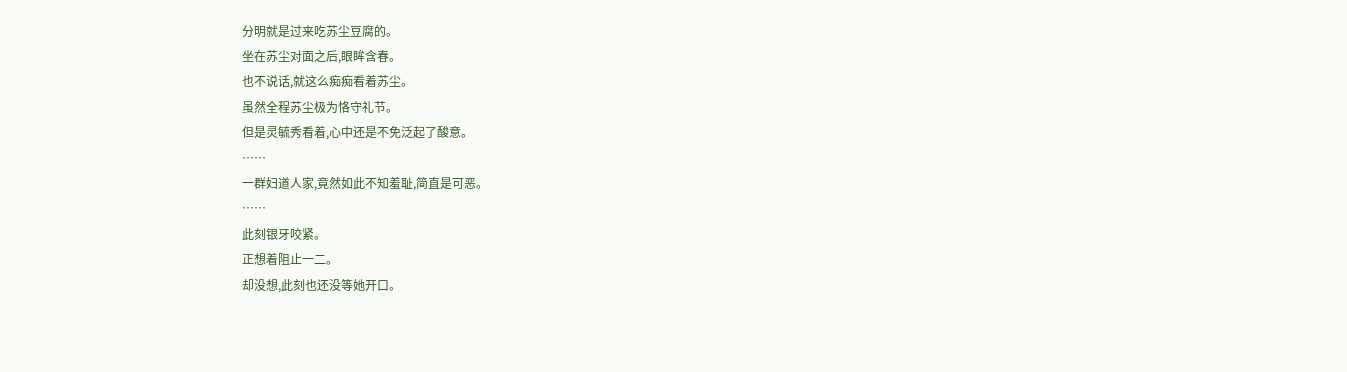分明就是过来吃苏尘豆腐的。
坐在苏尘对面之后,眼眸含春。
也不说话,就这么痴痴看着苏尘。
虽然全程苏尘极为恪守礼节。
但是灵毓秀看着,心中还是不免泛起了酸意。
……
一群妇道人家,竟然如此不知羞耻,简直是可恶。
……
此刻银牙咬紧。
正想着阻止一二。
却没想,此刻也还没等她开口。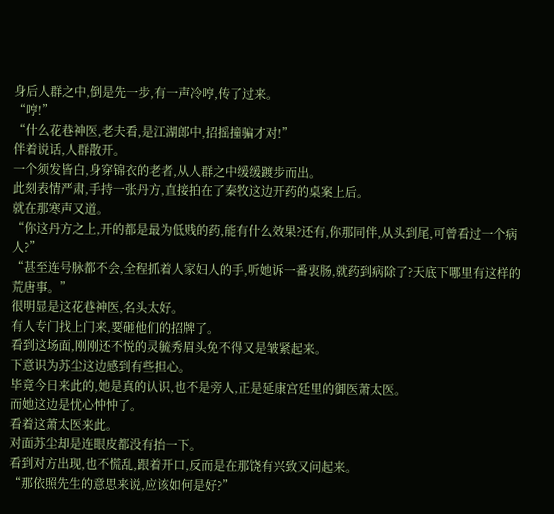身后人群之中,倒是先一步,有一声冷哼,传了过来。
“哼!”
“什么花巷神医,老夫看,是江湖郎中,招摇撞骗才对!”
伴着说话,人群散开。
一个须发皆白,身穿锦衣的老者,从人群之中缓缓踱步而出。
此刻表情严肃,手持一张丹方,直接拍在了秦牧这边开药的桌案上后。
就在那寒声又道。
“你这丹方之上,开的都是最为低贱的药,能有什么效果?还有,你那同伴,从头到尾,可曾看过一个病人?”
“甚至连号脉都不会,全程抓着人家妇人的手,听她诉一番衷肠,就药到病除了?天底下哪里有这样的荒唐事。”
很明显是这花巷神医,名头太好。
有人专门找上门来,要砸他们的招牌了。
看到这场面,刚刚还不悦的灵毓秀眉头免不得又是皱紧起来。
下意识为苏尘这边感到有些担心。
毕竟今日来此的,她是真的认识,也不是旁人,正是延康宫廷里的御医萧太医。
而她这边是忧心忡忡了。
看着这萧太医来此。
对面苏尘却是连眼皮都没有抬一下。
看到对方出现,也不慌乱,跟着开口,反而是在那饶有兴致又问起来。
“那依照先生的意思来说,应该如何是好?”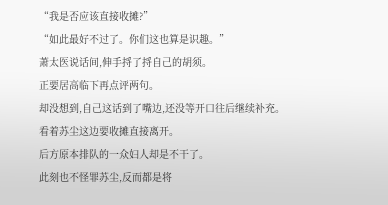“我是否应该直接收摊?”
“如此最好不过了。你们这也算是识趣。”
萧太医说话间,伸手捋了捋自己的胡须。
正要居高临下再点评两句。
却没想到,自己这话到了嘴边,还没等开口往后继续补充。
看着苏尘这边要收摊直接离开。
后方原本排队的一众妇人却是不干了。
此刻也不怪罪苏尘,反而都是将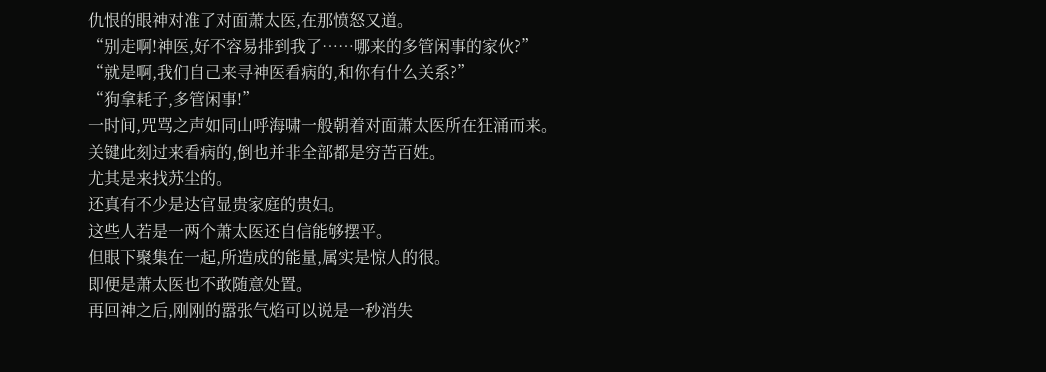仇恨的眼神对准了对面萧太医,在那愤怒又道。
“别走啊!神医,好不容易排到我了……哪来的多管闲事的家伙?”
“就是啊,我们自己来寻神医看病的,和你有什么关系?”
“狗拿耗子,多管闲事!”
一时间,咒骂之声如同山呼海啸一般朝着对面萧太医所在狂涌而来。
关键此刻过来看病的,倒也并非全部都是穷苦百姓。
尤其是来找苏尘的。
还真有不少是达官显贵家庭的贵妇。
这些人若是一两个萧太医还自信能够摆平。
但眼下聚集在一起,所造成的能量,属实是惊人的很。
即便是萧太医也不敢随意处置。
再回神之后,刚刚的嚣张气焰可以说是一秒消失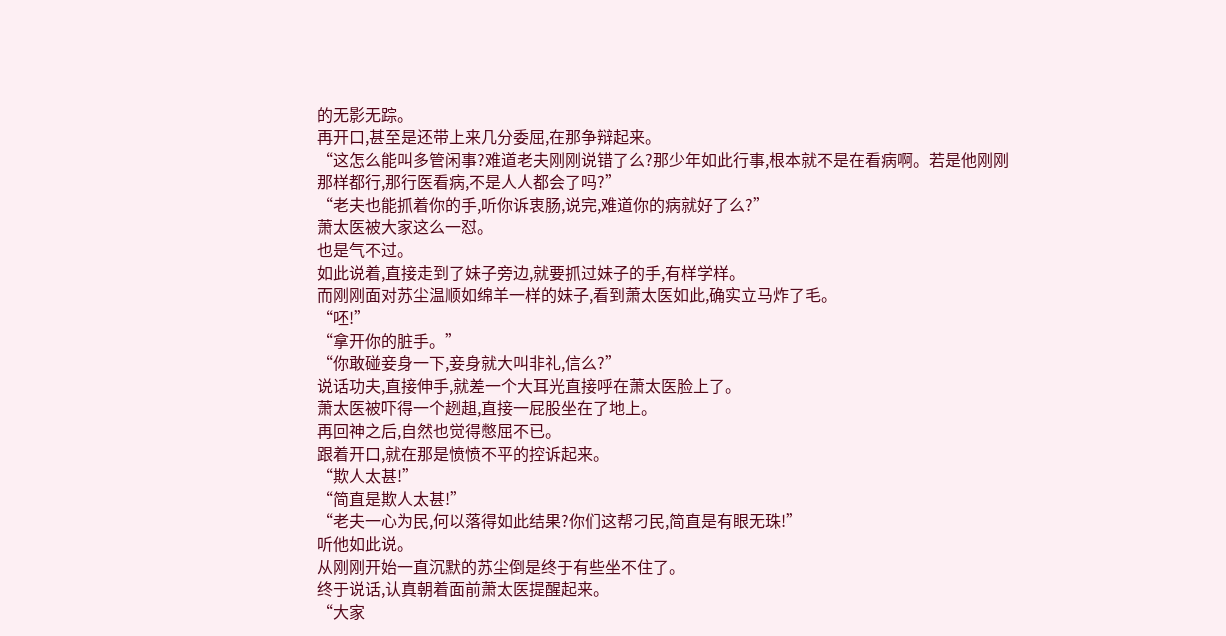的无影无踪。
再开口,甚至是还带上来几分委屈,在那争辩起来。
“这怎么能叫多管闲事?难道老夫刚刚说错了么?那少年如此行事,根本就不是在看病啊。若是他刚刚那样都行,那行医看病,不是人人都会了吗?”
“老夫也能抓着你的手,听你诉衷肠,说完,难道你的病就好了么?”
萧太医被大家这么一怼。
也是气不过。
如此说着,直接走到了妹子旁边,就要抓过妹子的手,有样学样。
而刚刚面对苏尘温顺如绵羊一样的妹子,看到萧太医如此,确实立马炸了毛。
“呸!”
“拿开你的脏手。”
“你敢碰妾身一下,妾身就大叫非礼,信么?”
说话功夫,直接伸手,就差一个大耳光直接呼在萧太医脸上了。
萧太医被吓得一个趔趄,直接一屁股坐在了地上。
再回神之后,自然也觉得憋屈不已。
跟着开口,就在那是愤愤不平的控诉起来。
“欺人太甚!”
“简直是欺人太甚!”
“老夫一心为民,何以落得如此结果?你们这帮刁民,简直是有眼无珠!”
听他如此说。
从刚刚开始一直沉默的苏尘倒是终于有些坐不住了。
终于说话,认真朝着面前萧太医提醒起来。
“大家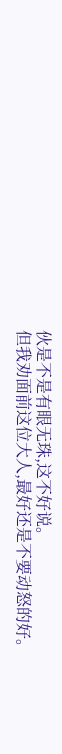伙是不是有眼无珠,这不好说。
但我劝面前这位大人,最好还是不要动怒的好。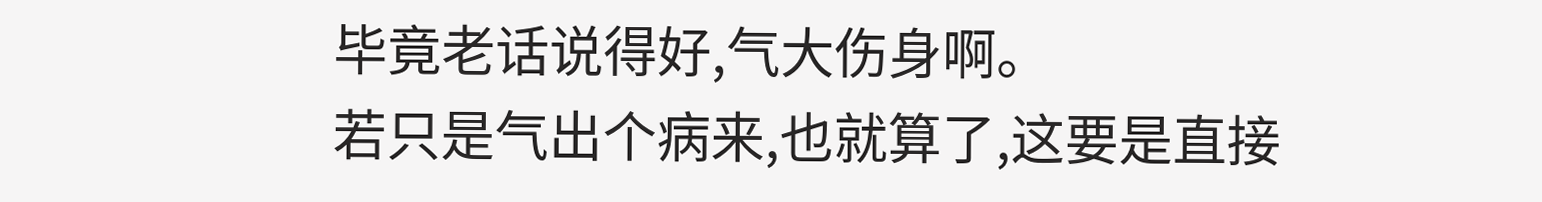毕竟老话说得好,气大伤身啊。
若只是气出个病来,也就算了,这要是直接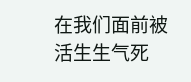在我们面前被活生生气死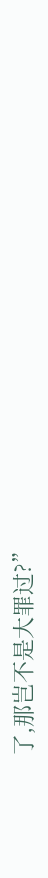了,那岂不是大罪过?”